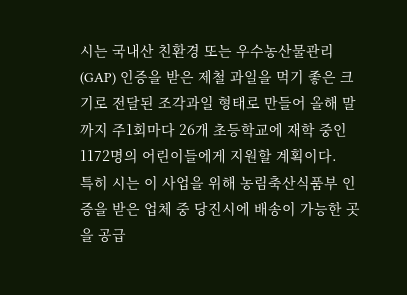시는 국내산 친환경 또는 우수농산물관리(GAP) 인증을 받은 제철 과일을 먹기 좋은 크기로 전달된 조각과일 형태로 만들어 올해 말까지 주1회마다 26개 초등학교에 재학 중인 1172명의 어린이들에게 지원할 계획이다.
특히 시는 이 사업을 위해 농림축산식품부 인증을 받은 업체 중 당진시에 배송이 가능한 곳을 공급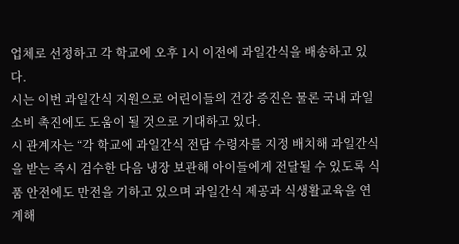업체로 선정하고 각 학교에 오후 1시 이전에 과일간식을 배송하고 있다.
시는 이번 과일간식 지원으로 어린이들의 건강 증진은 물론 국내 과일소비 촉진에도 도움이 될 것으로 기대하고 있다.
시 관계자는 “각 학교에 과일간식 전담 수령자를 지정 배치해 과일간식을 받는 즉시 검수한 다음 냉장 보관해 아이들에게 전달될 수 있도록 식품 안전에도 만전을 기하고 있으며 과일간식 제공과 식생활교육을 연계해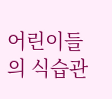어린이들의 식습관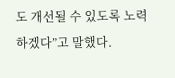도 개선될 수 있도록 노력하겠다”고 말했다.